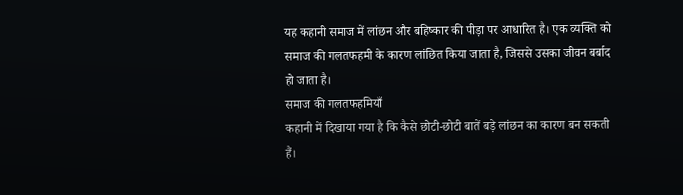यह कहानी समाज में लांछन और बहिष्कार की पीड़ा पर आधारित है। एक व्यक्ति को समाज की गलतफहमी के कारण लांछित किया जाता है, जिससे उसका जीवन बर्बाद हो जाता है।
समाज की गलतफहमियाँ
कहानी में दिखाया गया है कि कैसे छोटी-छोटी बातें बड़े लांछन का कारण बन सकती हैं।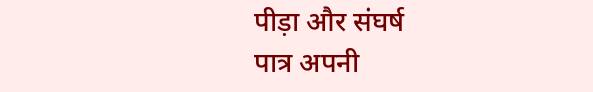पीड़ा और संघर्ष
पात्र अपनी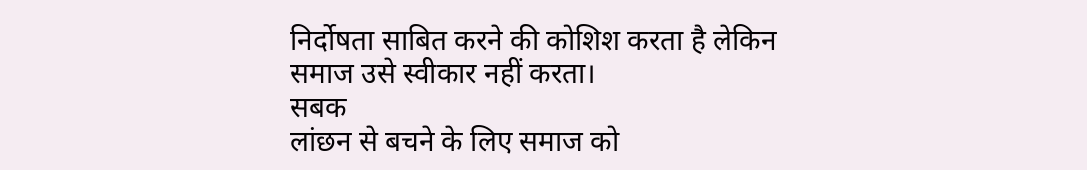निर्दोषता साबित करने की कोशिश करता है लेकिन समाज उसे स्वीकार नहीं करता।
सबक
लांछन से बचने के लिए समाज को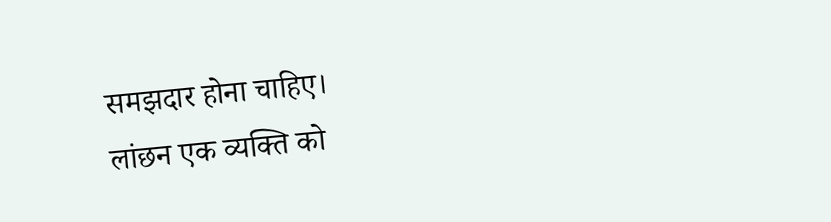समझदार होना चाहिए।
लांछन एक व्यक्ति को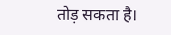तोड़ सकता है।